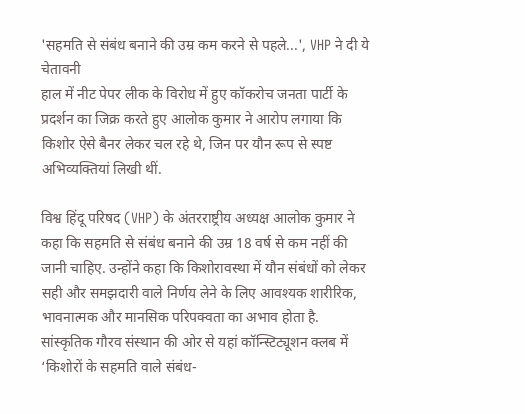'सहमति से संबंध बनाने की उम्र कम करने से पहले...', VHP ने दी ये चेतावनी
हाल में नीट पेपर लीक के विरोध में हुए कॉकरोच जनता पार्टी के प्रदर्शन का जिक्र करते हुए आलोक कुमार ने आरोप लगाया कि किशोर ऐसे बैनर लेकर चल रहे थे, जिन पर यौन रूप से स्पष्ट अभिव्यक्तियां लिखी थीं.

विश्व हिंदू परिषद (VHP) के अंतरराष्ट्रीय अध्यक्ष आलोक कुमार ने कहा कि सहमति से संबंध बनाने की उम्र 18 वर्ष से कम नहीं की जानी चाहिए. उन्होंने कहा कि किशोरावस्था में यौन संबंधों को लेकर सही और समझदारी वाले निर्णय लेने के लिए आवश्यक शारीरिक, भावनात्मक और मानसिक परिपक्वता का अभाव होता है.
सांस्कृतिक गौरव संस्थान की ओर से यहां कॉन्स्टिट्यूशन क्लब में ‘किशोरों के सहमति वाले संबंध-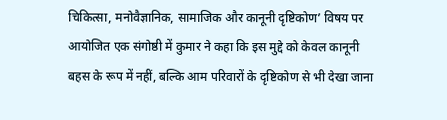चिकित्सा, मनोवैज्ञानिक, सामाजिक और कानूनी दृष्टिकोण’ विषय पर आयोजित एक संगोष्ठी में कुमार ने कहा कि इस मुद्दे को केवल कानूनी बहस के रूप में नहीं, बल्कि आम परिवारों के दृष्टिकोण से भी देखा जाना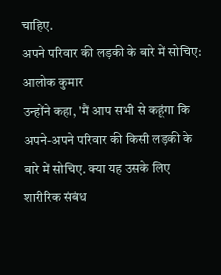चाहिए.
अपने परिवार की लड़की के बारे में सोचिए: आलोक कुमार
उन्होंने कहा, 'मैं आप सभी से कहूंगा कि अपने-अपने परिवार की किसी लड़की के बारे में सोचिए. क्या यह उसके लिए शारीरिक संबंध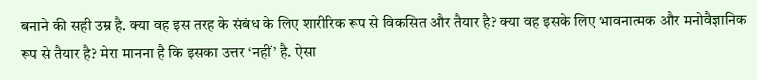बनाने की सही उम्र है. क्या वह इस तरह के संबंध के लिए शारीरिक रूप से विकसित और तैयार है? क्या वह इसके लिए भावनात्मक और मनोवैज्ञानिक रूप से तैयार है? मेरा मानना है कि इसका उत्तर ‘नहीं’ है. ऐसा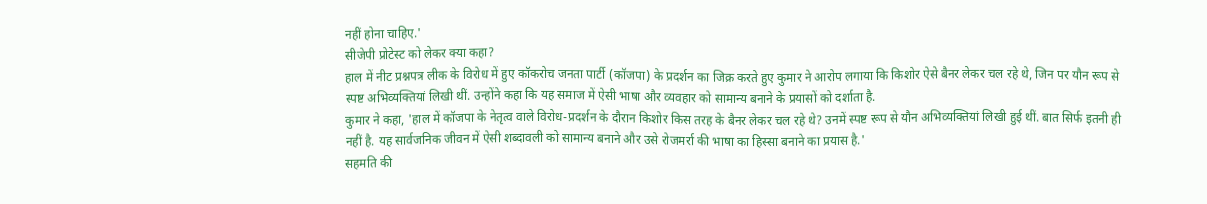नहीं होना चाहिए.'
सीजेपी प्रोटेस्ट को लेकर क्या कहा?
हाल में नीट प्रश्नपत्र लीक के विरोध में हुए कॉकरोच जनता पार्टी (कॉजपा) के प्रदर्शन का जिक्र करते हुए कुमार ने आरोप लगाया कि किशोर ऐसे बैनर लेकर चल रहे थे, जिन पर यौन रूप से स्पष्ट अभिव्यक्तियां लिखी थीं. उन्होंने कहा कि यह समाज में ऐसी भाषा और व्यवहार को सामान्य बनाने के प्रयासों को दर्शाता है.
कुमार ने कहा, 'हाल में कॉजपा के नेतृत्व वाले विरोध-प्रदर्शन के दौरान किशोर किस तरह के बैनर लेकर चल रहे थे? उनमें स्पष्ट रूप से यौन अभिव्यक्तियां लिखी हुई थीं. बात सिर्फ इतनी ही नहीं है. यह सार्वजनिक जीवन में ऐसी शब्दावली को सामान्य बनाने और उसे रोजमर्रा की भाषा का हिस्सा बनाने का प्रयास है.'
सहमति की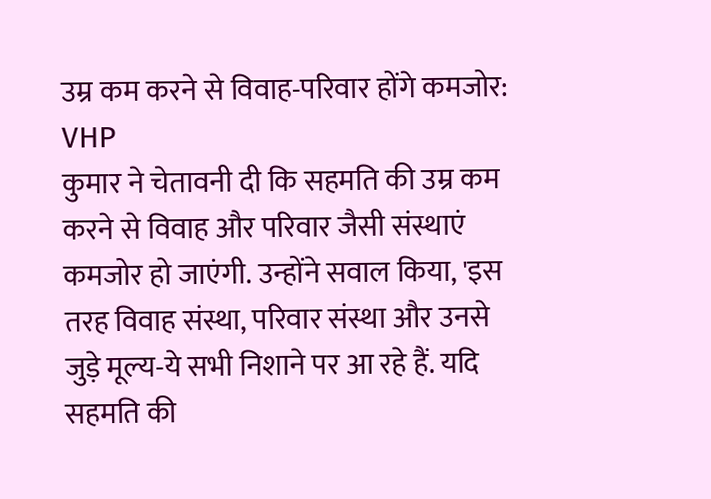उम्र कम करने से विवाह-परिवार होंगे कमजोर: VHP
कुमार ने चेतावनी दी कि सहमति की उम्र कम करने से विवाह और परिवार जैसी संस्थाएं कमजोर हो जाएंगी. उन्होंने सवाल किया, 'इस तरह विवाह संस्था, परिवार संस्था और उनसे जुड़े मूल्य-ये सभी निशाने पर आ रहे हैं. यदि सहमति की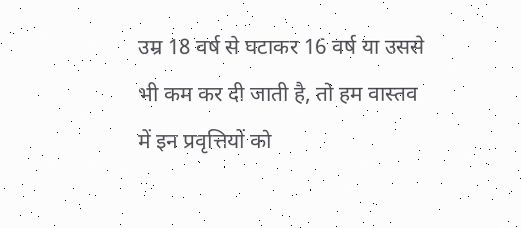उम्र 18 वर्ष से घटाकर 16 वर्ष या उससे भी कम कर दी जाती है, तो हम वास्तव में इन प्रवृत्तियों को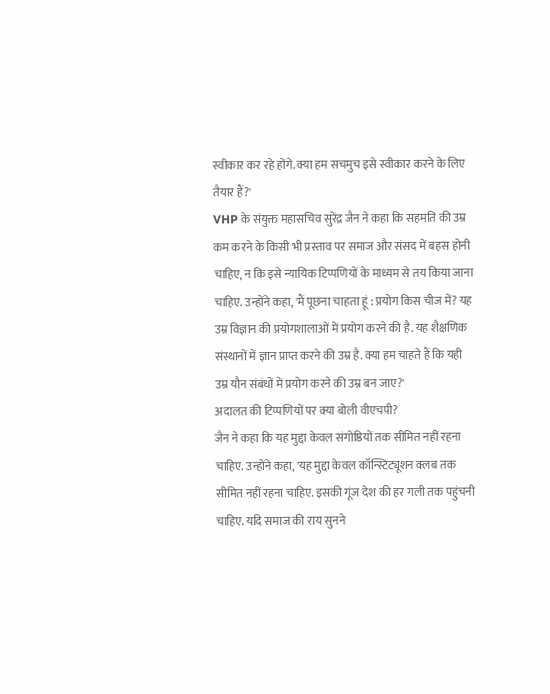स्वीकार कर रहे होंगे. क्या हम सचमुच इसे स्वीकार करने के लिए तैयार हैं?'
VHP के संयुक्त महासचिव सुरेंद्र जैन ने कहा कि सहमति की उम्र कम करने के किसी भी प्रस्ताव पर समाज और संसद में बहस होनी चाहिए, न कि इसे न्यायिक टिप्पणियों के माध्यम से तय किया जाना चाहिए. उन्होंने कहा, 'मैं पूछना चाहता हूं : प्रयोग किस चीज में? यह उम्र विज्ञान की प्रयोगशालाओं में प्रयोग करने की है. यह शैक्षणिक संस्थानों में ज्ञान प्राप्त करने की उम्र है. क्या हम चाहते हैं कि यही उम्र यौन संबंधों में प्रयोग करने की उम्र बन जाए?'
अदालत की टिप्पणियों पर क्या बोली वीएचपी?
जैन ने कहा कि यह मुद्दा केवल संगोष्ठियों तक सीमित नहीं रहना चाहिए. उन्होंने कहा, 'यह मुद्दा केवल कॉन्स्टिट्यूशन क्लब तक सीमित नहीं रहना चाहिए. इसकी गूंज देश की हर गली तक पहुंचनी चाहिए. यदि समाज की राय सुनने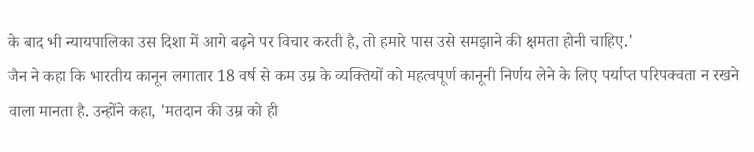के बाद भी न्यायपालिका उस दिशा में आगे बढ़ने पर विचार करती है, तो हमारे पास उसे समझाने की क्षमता होनी चाहिए.'
जैन ने कहा कि भारतीय कानून लगातार 18 वर्ष से कम उम्र के व्यक्तियों को महत्वपूर्ण कानूनी निर्णय लेने के लिए पर्याप्त परिपक्वता न रखने वाला मानता है. उन्होंने कहा, 'मतदान की उम्र को ही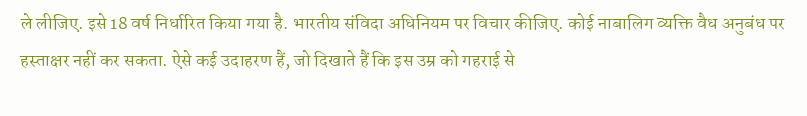ले लीजिए. इसे 18 वर्ष निर्धारित किया गया है. भारतीय संविदा अधिनियम पर विचार कीजिए. कोई नाबालिग व्यक्ति वैध अनुबंध पर हस्ताक्षर नहीं कर सकता. ऐसे कई उदाहरण हैं, जो दिखाते हैं कि इस उम्र को गहराई से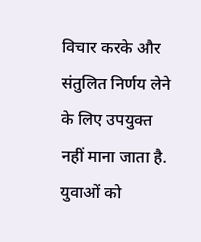विचार करके और संतुलित निर्णय लेने के लिए उपयुक्त नहीं माना जाता है. युवाओं को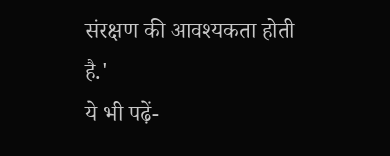संरक्षण की आवश्यकता होती है.'
ये भी पढ़ें-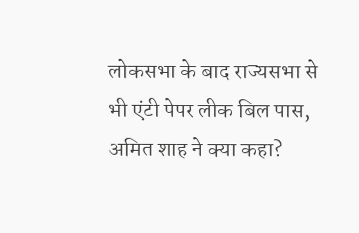लोकसभा के बाद राज्यसभा से भी एंटी पेपर लीक बिल पास, अमित शाह ने क्या कहा?